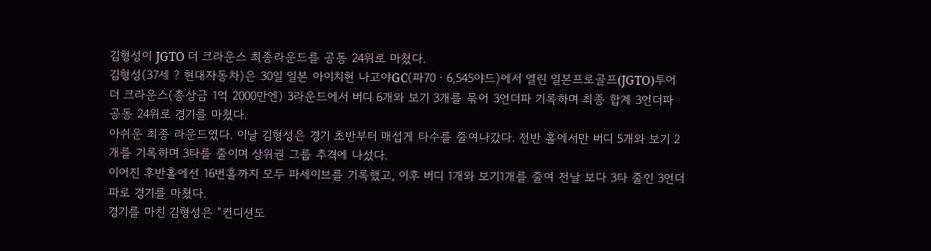김형성이 JGTO 더 크라운스 최종라운드를 공동 24위로 마쳤다.
김형성(37세 ? 현대자동차)은 30일 일본 아이치현 나고야GC(파70ㆍ6,545야드)에서 열린 일본프로골프(JGTO)투어 더 크라운스(총상금 1억 2000만엔) 3라운드에서 버디 6개와 보기 3개를 묶어 3언더파 기록하며 최종 합계 3언더파 공동 24위로 경기를 마쳤다.
아쉬운 최종 라운드였다. 이날 김형성은 경기 초반부터 매섭게 타수를 줄여나갔다. 전반 홀에서만 버디 5개와 보기 2개를 기록하며 3타를 줄이며 상위권 그룹 추격에 나섰다.
이어진 후반홀에선 16번홀까지 모두 파세이브를 기록했고, 이후 버디 1개와 보기1개를 줄여 전날 보다 3타 줄인 3언더파로 경기를 마쳤다.
경기를 마친 김형성은 “컨디션도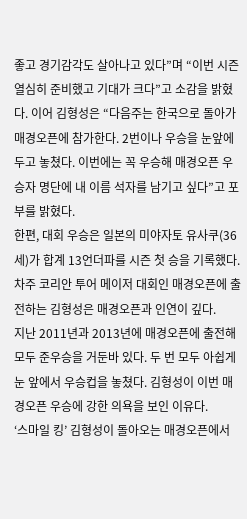좋고 경기감각도 살아나고 있다”며 “이번 시즌 열심히 준비했고 기대가 크다”고 소감을 밝혔다. 이어 김형성은 “다음주는 한국으로 돌아가 매경오픈에 참가한다. 2번이나 우승을 눈앞에 두고 놓쳤다. 이번에는 꼭 우승해 매경오픈 우승자 명단에 내 이름 석자를 남기고 싶다”고 포부를 밝혔다.
한편, 대회 우승은 일본의 미야자토 유사쿠(36세)가 합계 13언더파를 시즌 첫 승을 기록했다.
차주 코리안 투어 메이저 대회인 매경오픈에 출전하는 김형성은 매경오픈과 인연이 깊다.
지난 2011년과 2013년에 매경오픈에 출전해 모두 준우승을 거둔바 있다. 두 번 모두 아쉽게 눈 앞에서 우승컵을 놓쳤다. 김형성이 이번 매경오픈 우승에 강한 의욕을 보인 이유다.
‘스마일 킹’ 김형성이 돌아오는 매경오픈에서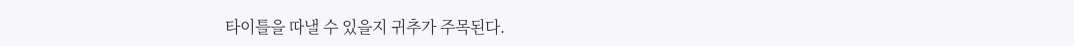타이틀을 따낼 수 있을지 귀추가 주목된다.